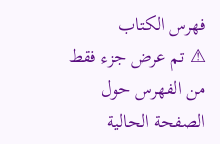فهرس الكتاب
⚠ تم عرض جزء فقط من الفهرس حول الصفحة الحالية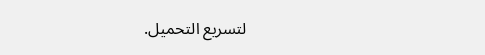لتسريع التحميل.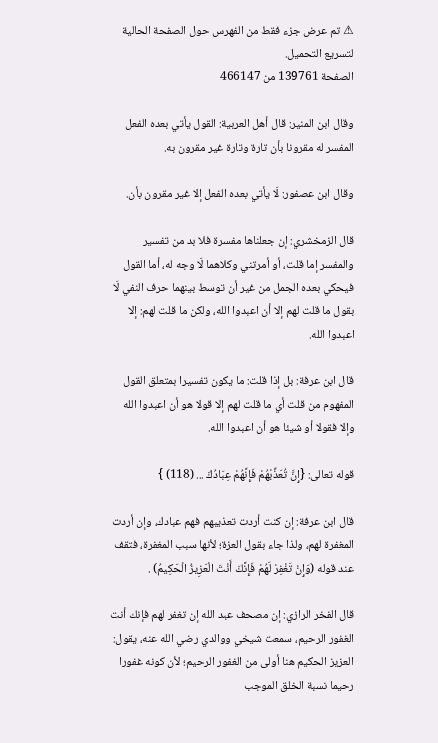⚠ تم عرض جزء فقط من الفهرس حول الصفحة الحالية لتسريع التحميل.
الصفحة 139761 من 466147

وقال ابن المنير: قال أهل العربية: القول يأتي بعده الفعل المفسر له مقرونا بأن تارة وتارة غير مقرون به.

وقال ابن عصفور: لَا يأتي بعده الفعل إلا غير مقرون بأن.

قال الزمخشري: إن جعلناها مفسرة فلا بد من تفسير والمفسر إما قلت، أو أمرتني وكلاهما لَا وجه له، أما القول فيحكي بعده الجمل من غير أن توسط بينهما حرف النفي لَا بقول ما قلت لهم إلا أن اعبدوا الله، ولكن ما قلت لهم: إلا اعبدوا الله.

قال ابن عرفة: بل إذا قلت: ما يكون تفسيرا بمتعلق القول المفهوم من قلت أي ما قلت لهم إلا قولا هو أن اعبدوا الله وإلا فقولا أو شيئا هو أن اعبدوا الله.

قوله تعالى: {إِنَّ تُعَذِّبْهُمْ فَإِنَّهُمْ عِبَادُكَ ... (118) }

قال ابن عرفة: إن كنت أردت تعذيبهم فهم عبادك، وإن أردت المغفرة لهم، ولذا جاء بقول العزة؛ لأنها سبب المغفرة، فتقف عند قوله (وَإِنْ تَغْفِرْ لَهُمْ فَإِنَّكَ أَنْتَ الْعَزِيزُ الْحَكِيمُ) .

قال الفخر الرازي: إن مصحف عبد الله إن تغفر لهم فإنك أنت الغفور الرحيم، سمعت شيخي ووالدي رضي الله عنه، يقول: العزيز الحكيم هنا أولى من الغفور الرحيم؛ لأن كونه غفورا رحيما نسبة الخلق الموجب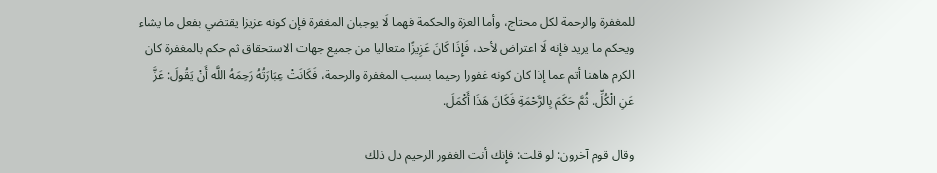للمغفرة والرحمة لكل محتاج، وأما العزة والحكمة فهما لَا يوجبان المغفرة فإن كونه عزيزا يقتضي بفعل ما يشاء ويحكم ما يريد فإنه لَا اعتراض لأحد، فَإِذَا كَانَ عَزِيزًا متعاليا من جميع جهات الاستحقاق ثم حكم بالمغفرة كان الكرم هاهنا أتم عما إذا كان كونه غفورا رحيما بسبب المغفرة والرحمة، فَكَانَتْ عِبَارَتُهُ رَحِمَهُ اللَّه أَنْ يَقُولَ: عَزَّ عَنِ الْكُلِّ. ثُمَّ حَكَمَ بِالرَّحْمَةِ فَكَانَ هَذَا أَكْمَلَ.

وقال قوم آخرون: لو قلت: فإِنك أنت الغفور الرحيم دل ذلك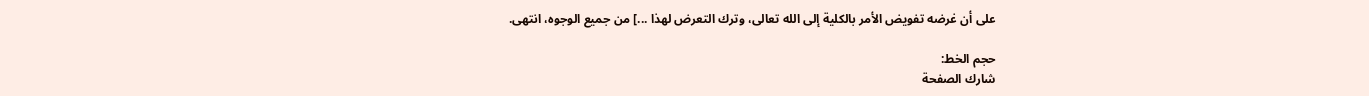على أن غرضه تفويض الأمر بالكلية إلى الله تعالى، وترك التعرض لهذا ...] من جميع الوجوه، انتهى.

حجم الخط:
شارك الصفحة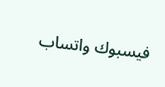فيسبوك واتساب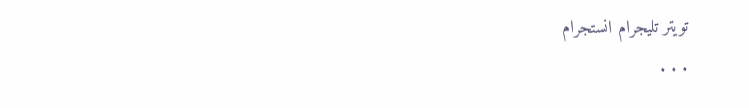تويتر تليجرام انستجرام
. . .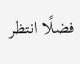فضلًا انتظر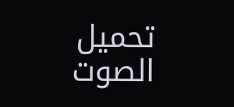تحميل الصوت